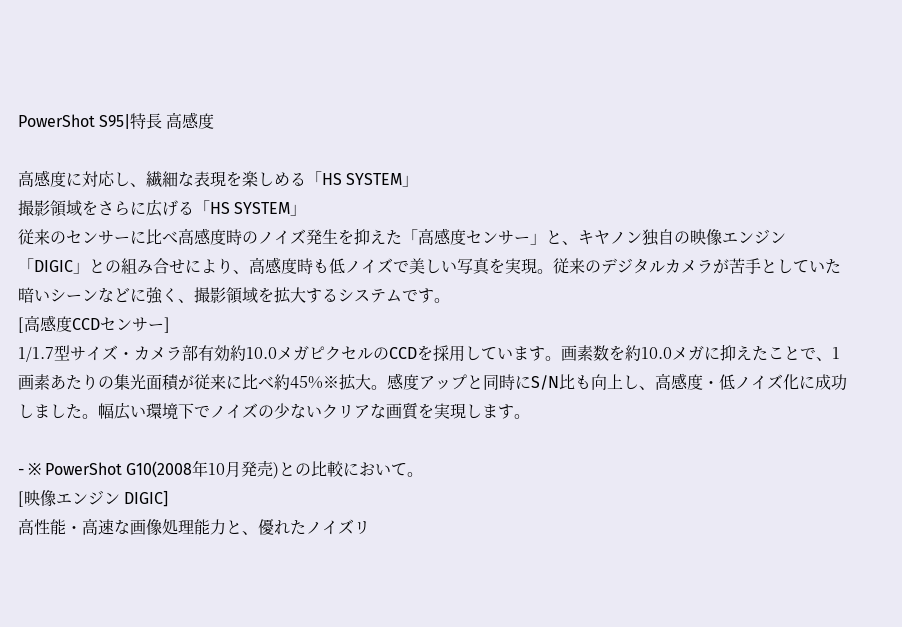PowerShot S95|特長 高感度

高感度に対応し、繊細な表現を楽しめる「HS SYSTEM」
撮影領域をさらに広げる「HS SYSTEM」
従来のセンサーに比べ高感度時のノイズ発生を抑えた「高感度センサー」と、キヤノン独自の映像エンジン「DIGIC」との組み合せにより、高感度時も低ノイズで美しい写真を実現。従来のデジタルカメラが苦手としていた暗いシーンなどに強く、撮影領域を拡大するシステムです。
[高感度CCDセンサー]
1/1.7型サイズ・カメラ部有効約10.0メガピクセルのCCDを採用しています。画素数を約10.0メガに抑えたことで、1画素あたりの集光面積が従来に比べ約45%※拡大。感度アップと同時にS/N比も向上し、高感度・低ノイズ化に成功しました。幅広い環境下でノイズの少ないクリアな画質を実現します。

- ※ PowerShot G10(2008年10月発売)との比較において。
[映像エンジン DIGIC]
高性能・高速な画像処理能力と、優れたノイズリ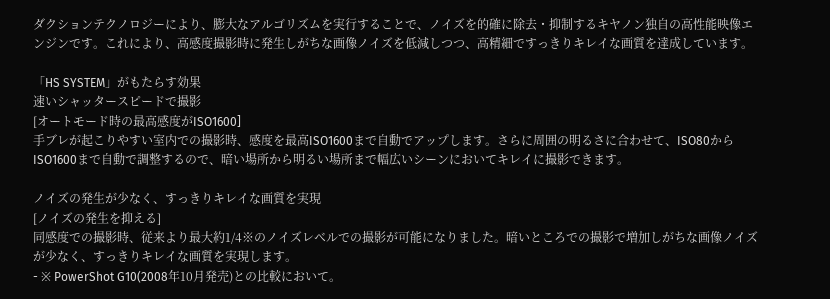ダクションテクノロジーにより、膨大なアルゴリズムを実行することで、ノイズを的確に除去・抑制するキヤノン独自の高性能映像エンジンです。これにより、高感度撮影時に発生しがちな画像ノイズを低減しつつ、高精細ですっきりキレイな画質を達成しています。

「HS SYSTEM」がもたらす効果
速いシャッタースピードで撮影
[オートモード時の最高感度がISO1600]
手ブレが起こりやすい室内での撮影時、感度を最高ISO1600まで自動でアップします。さらに周囲の明るさに合わせて、ISO80からISO1600まで自動で調整するので、暗い場所から明るい場所まで幅広いシーンにおいてキレイに撮影できます。

ノイズの発生が少なく、すっきりキレイな画質を実現
[ノイズの発生を抑える]
同感度での撮影時、従来より最大約1/4※のノイズレベルでの撮影が可能になりました。暗いところでの撮影で増加しがちな画像ノイズが少なく、すっきりキレイな画質を実現します。
- ※ PowerShot G10(2008年10月発売)との比較において。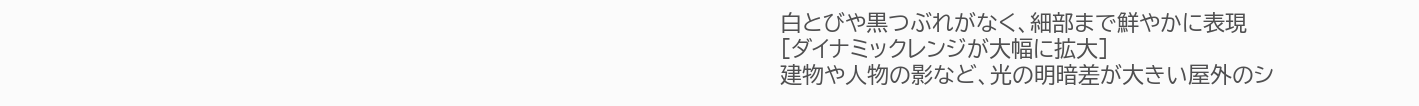白とびや黒つぶれがなく、細部まで鮮やかに表現
[ダイナミックレンジが大幅に拡大]
建物や人物の影など、光の明暗差が大きい屋外のシ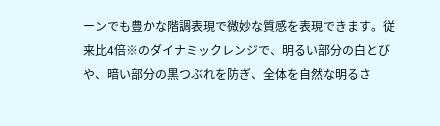ーンでも豊かな階調表現で微妙な質感を表現できます。従来比4倍※のダイナミックレンジで、明るい部分の白とびや、暗い部分の黒つぶれを防ぎ、全体を自然な明るさ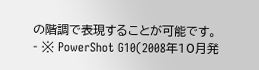の階調で表現することが可能です。
- ※ PowerShot G10(2008年10月発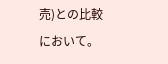売)との比較において。